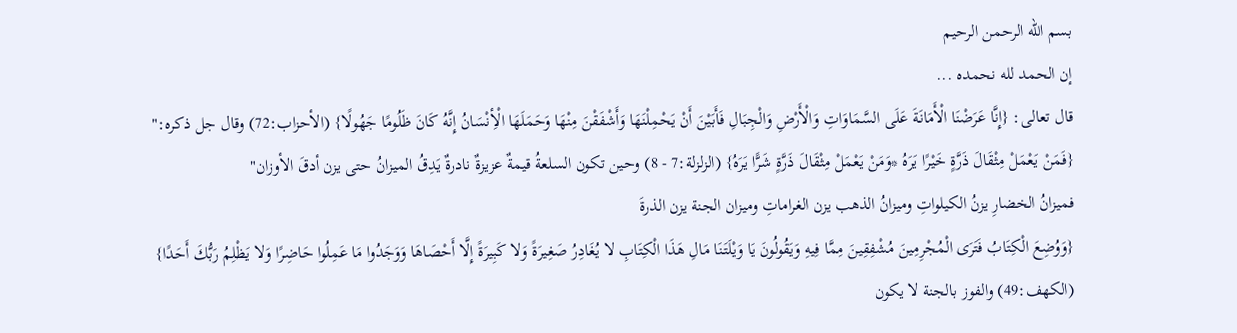بسم الله الرحمن الرحيم
إن الحمد لله نحمده ...
قال تعالى: {إِنَّا عَرَضْنَا الْأَمَانَةَ عَلَى السَّمَاوَاتِ وَالْأَرْضِ وَالْجِبَالِ فَأَبَيْنَ أَنْ يَحْمِلْنَهَا وَأَشْفَقْنَ مِنْهَا وَحَمَلَهَا الْأِنْسَانُ إِنَّهُ كَانَ ظَلُومًا جَهُولًا} (الأحزاب:72) وقال جل ذكره:" {فَمَنْ يَعْمَلْ مِثْقَالَ ذَرَّةٍ خَيْرًا يَرَهُ *وَمَنْ يَعْمَلْ مِثْقَالَ ذَرَّةٍ شَرًّا يَرَهُ} (الزلزلة:7 - 8) وحين تكون السلعةُ قيمةٌ عزيزةٌ نادرةٌ يَدِقُ الميزانُ حتى يزن أدقَ الأوزان"
فميزانُ الخضارِ يزنُ الكيلواتِ وميزانُ الذهب يزن الغراماتِ وميزان الجنة يزن الذرةَ
{وَوُضِعَ الْكِتَابُ فَتَرَى الْمُجْرِمِينَ مُشْفِقِينَ مِمَّا فِيهِ وَيَقُولُونَ يَا وَيْلَتَنَا مَالِ هَذَا الْكِتَابِ لا يُغَادِرُ صَغِيرَةً وَلا كَبِيرَةً إِلَّا أَحْصَاهَا وَوَجَدُوا مَا عَمِلُوا حَاضِرًا وَلا يَظْلِمُ رَبُّكَ أَحَدًا} (الكهف:49) والفوز بالجنة لا يكون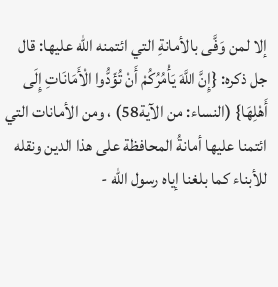إلا لمن وَفَّى بالأمانةِ التي ائتمنه الله عليها: قال جل ذكره: {إِنَّ اللَّهَ يَأْمُرُكُمْ أَنْ تُؤَدُّوا الْأَمَانَاتِ إِلَى أَهْلِهَا} (النساء: من الآية58) ، ومن الأمانات التي ائتمنا عليها أمانةُ المحافظة على هذا الدين ونقله للأبناء كما بلغنا إياه رسول الله -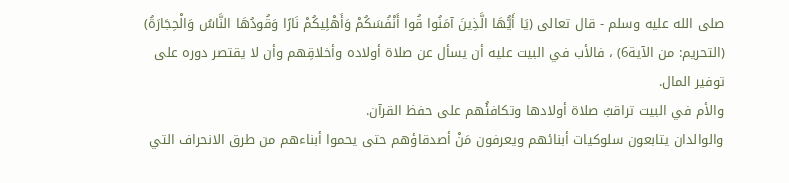صلى الله عليه وسلم - قال تعالى (يَا أَيُّهَا الَّذِينَ آمَنُوا قُوا أَنْفُسَكُمْ وَأَهْلِيكُمْ نَارًا وَقُودُهَا النَّاسُ وَالْحِجَارَةُ) (التحريم: من الآية6) ، فالأب في البيت عليه أن يسأل عن صلاة أولاده وأخلاقِهم وأن لا يقتصر دوره على توفير المال.
والأم في البيت تراقبُ صلاة أولادها وتكافئُهم على حفظ القرآن.
والوالدان يتابعون سلوكيات أبنائهم ويعرفون مَنْ أصدقاؤهم حتى يحموا أبناءهم من طرق الانحراف التي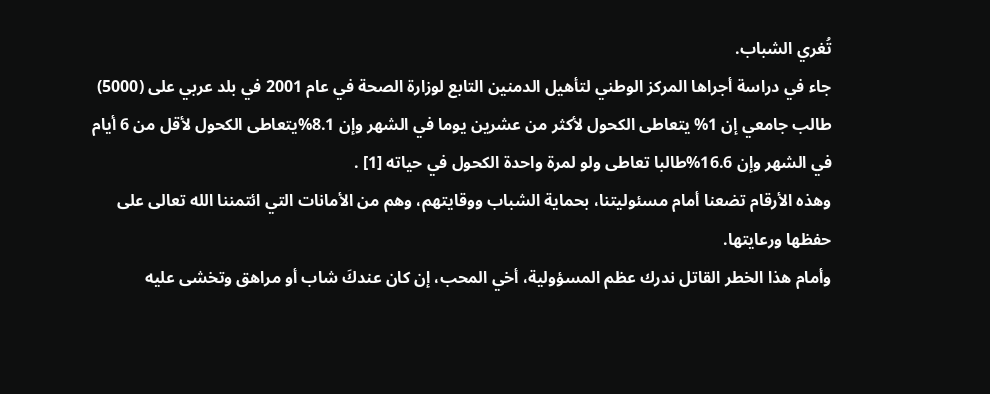تُغري الشباب.
جاء في دراسة أجراها المركز الوطني لتأهيل الدمنين التابع لوزارة الصحة في عام 2001 في بلد عربي على (5000) طالب جامعي إن 1% يتعاطى الكحول لأكثر من عشرين يوما في الشهر وإن 8.1%يتعاطى الكحول لأقل من 6 أيام في الشهر وإن 16.6%طالبا تعاطى ولو لمرة واحدة الكحول في حياته [1] .
وهذه الأرقام تضعنا أمام مسئوليتنا، بحماية الشباب ووقايتهم، وهم من الأمانات التي ائتمننا الله تعالى على حفظها ورعايتها.
وأمام هذا الخطر القاتل ندرك عظم المسؤولية، أخي المحب، إن كان عندكَ شاب أو مراهق وتخشى عليه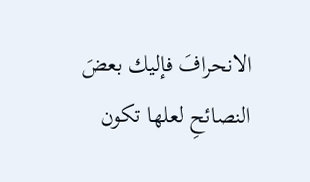الانحرافَ فإليك بعضَ النصائحِ لعلها تكون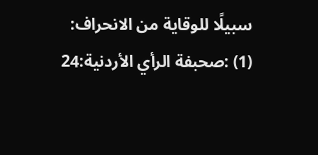سبيلًا للوقاية من الانحراف:
(1) :صحبفة الرأي الأردنية:24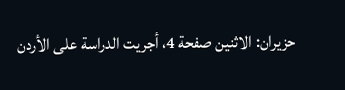حزيران: الاثنين صفحة 4، أجريت الدراسة على الأردن